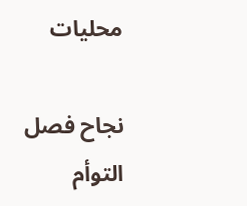محليات

نجاح فصل التوأم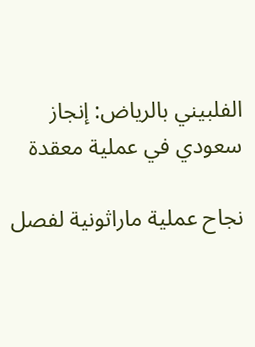الفلبيني بالرياض: إنجاز سعودي في عملية معقدة

نجاح عملية ماراثونية لفصل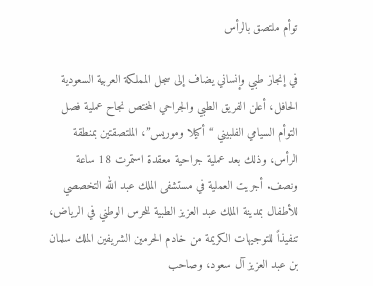توأم ملتصق بالرأس

في إنجاز طبي وإنساني يضاف إلى سجل المملكة العربية السعودية الحافل، أعلن الفريق الطبي والجراحي المختص نجاح عملية فصل التوأم السيامي الفلبيني “أكيلا وموريس”، الملتصقتين بمنطقة الرأس، وذلك بعد عملية جراحية معقدة استمرت 18 ساعة ونصف. أجريت العملية في مستشفى الملك عبد الله التخصصي للأطفال بمدينة الملك عبد العزيز الطبية للحرس الوطني في الرياض، تنفيذاً للتوجيهات الكريمة من خادم الحرمين الشريفين الملك سلمان بن عبد العزيز آل سعود، وصاحب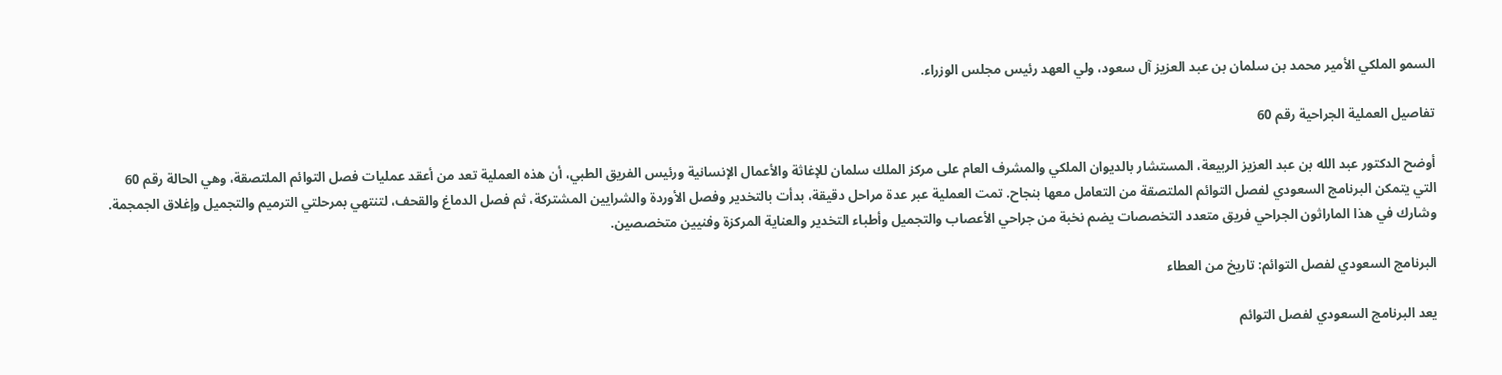السمو الملكي الأمير محمد بن سلمان بن عبد العزيز آل سعود، ولي العهد رئيس مجلس الوزراء.

تفاصيل العملية الجراحية رقم 60

أوضح الدكتور عبد الله بن عبد العزيز الربيعة، المستشار بالديوان الملكي والمشرف العام على مركز الملك سلمان للإغاثة والأعمال الإنسانية ورئيس الفريق الطبي، أن هذه العملية تعد من أعقد عمليات فصل التوائم الملتصقة، وهي الحالة رقم 60 التي يتمكن البرنامج السعودي لفصل التوائم الملتصقة من التعامل معها بنجاح. تمت العملية عبر عدة مراحل دقيقة، بدأت بالتخدير وفصل الأوردة والشرايين المشتركة، ثم فصل الدماغ والقحف، لتنتهي بمرحلتي الترميم والتجميل وإغلاق الجمجمة. وشارك في هذا الماراثون الجراحي فريق متعدد التخصصات يضم نخبة من جراحي الأعصاب والتجميل وأطباء التخدير والعناية المركزة وفنيين متخصصين.

البرنامج السعودي لفصل التوائم: تاريخ من العطاء

يعد البرنامج السعودي لفصل التوائم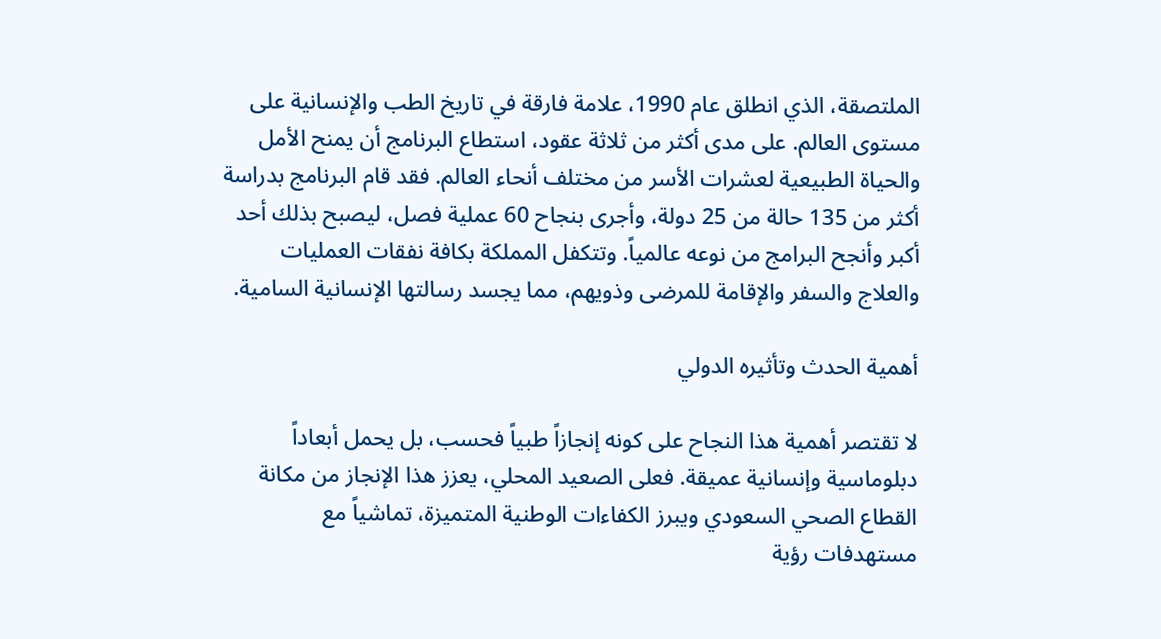الملتصقة، الذي انطلق عام 1990، علامة فارقة في تاريخ الطب والإنسانية على مستوى العالم. على مدى أكثر من ثلاثة عقود، استطاع البرنامج أن يمنح الأمل والحياة الطبيعية لعشرات الأسر من مختلف أنحاء العالم. فقد قام البرنامج بدراسة أكثر من 135 حالة من 25 دولة، وأجرى بنجاح 60 عملية فصل، ليصبح بذلك أحد أكبر وأنجح البرامج من نوعه عالمياً. وتتكفل المملكة بكافة نفقات العمليات والعلاج والسفر والإقامة للمرضى وذويهم، مما يجسد رسالتها الإنسانية السامية.

أهمية الحدث وتأثيره الدولي

لا تقتصر أهمية هذا النجاح على كونه إنجازاً طبياً فحسب، بل يحمل أبعاداً دبلوماسية وإنسانية عميقة. فعلى الصعيد المحلي، يعزز هذا الإنجاز من مكانة القطاع الصحي السعودي ويبرز الكفاءات الوطنية المتميزة، تماشياً مع مستهدفات رؤية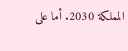المملكة 2030. أما على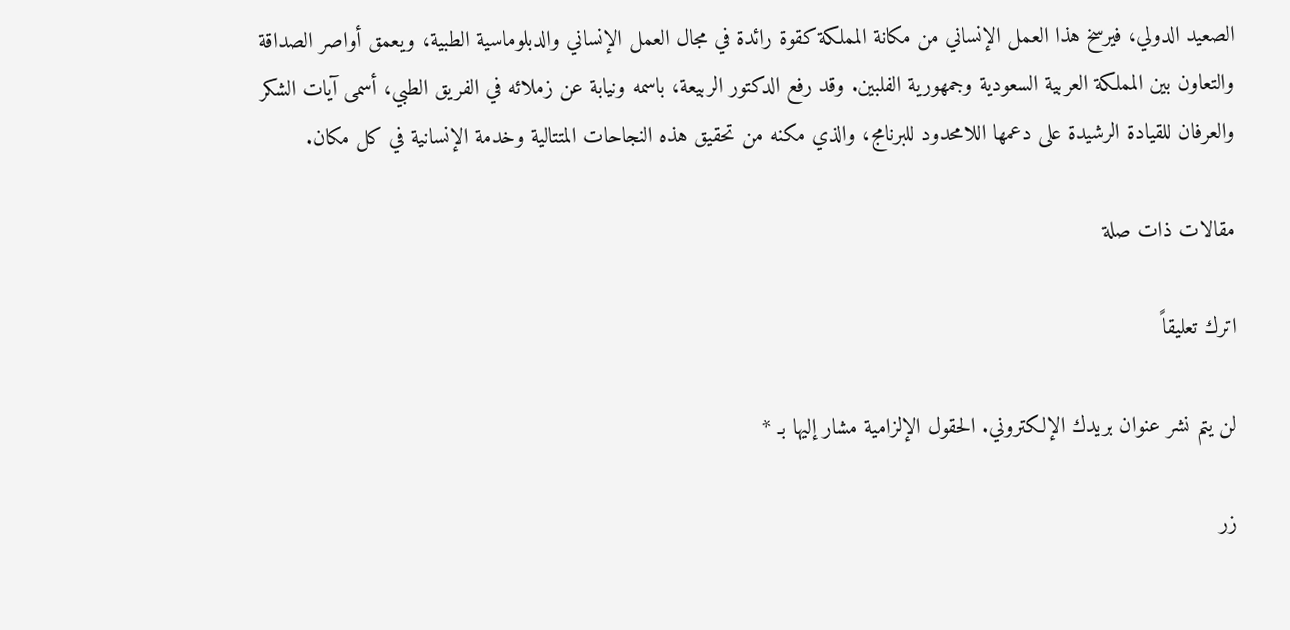الصعيد الدولي، فيرسخ هذا العمل الإنساني من مكانة المملكة كقوة رائدة في مجال العمل الإنساني والدبلوماسية الطبية، ويعمق أواصر الصداقة والتعاون بين المملكة العربية السعودية وجمهورية الفلبين. وقد رفع الدكتور الربيعة، باسمه ونيابة عن زملائه في الفريق الطبي، أسمى آيات الشكر والعرفان للقيادة الرشيدة على دعمها اللامحدود للبرنامج، والذي مكنه من تحقيق هذه النجاحات المتتالية وخدمة الإنسانية في كل مكان.

مقالات ذات صلة

اترك تعليقاً

لن يتم نشر عنوان بريدك الإلكتروني. الحقول الإلزامية مشار إليها بـ *

زر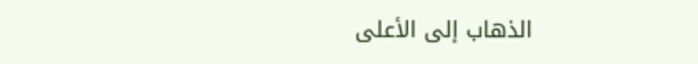الذهاب إلى الأعلى